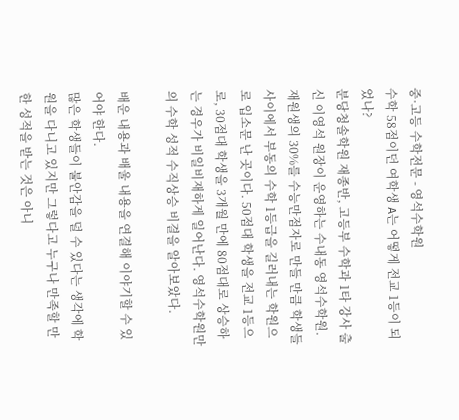중·고등 수학전문 - 영석수학원
수학 58점이던 여학생 A는 어떻게 전교 1등이 되었나?
분당청솔학원 재종반, 고등부 수학과 1타 강사 출신 이영석 원장이 운영하는 수내동 영석수학원. 재원생의 30%를 수능만점자로 만들 만큼 학생들 사이에서 부동의 수학 1등급을 길러내는 학원으로 입소문 난 곳이다. 50점대 학생을 전교 1등으로, 30점대 학생을 3개월 만에 80점대로 상승하는 경우가 비일비재하게 일어난다. 영석수학원만의 수학 성적 수직상승 비결을 알아보았다.

배운 내용과 배울 내용을 연결해 이야기할 수 있어야 한다.
많은 학생들이 불안감을 덜 수 있다는 생각에 학원을 다니고 있지만 그렇다고 누구나 만족할 만한 성적을 받는 것은 아니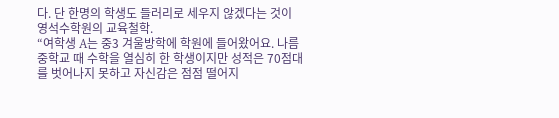다. 단 한명의 학생도 들러리로 세우지 않겠다는 것이 영석수학원의 교육철학.
“여학생 A는 중3 겨울방학에 학원에 들어왔어요. 나름 중학교 때 수학을 열심히 한 학생이지만 성적은 70점대를 벗어나지 못하고 자신감은 점점 떨어지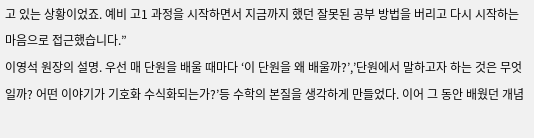고 있는 상황이었죠. 예비 고1 과정을 시작하면서 지금까지 했던 잘못된 공부 방법을 버리고 다시 시작하는 마음으로 접근했습니다.”
이영석 원장의 설명. 우선 매 단원을 배울 때마다 ‘이 단원을 왜 배울까?’,’단원에서 말하고자 하는 것은 무엇일까? 어떤 이야기가 기호화 수식화되는가?’등 수학의 본질을 생각하게 만들었다. 이어 그 동안 배웠던 개념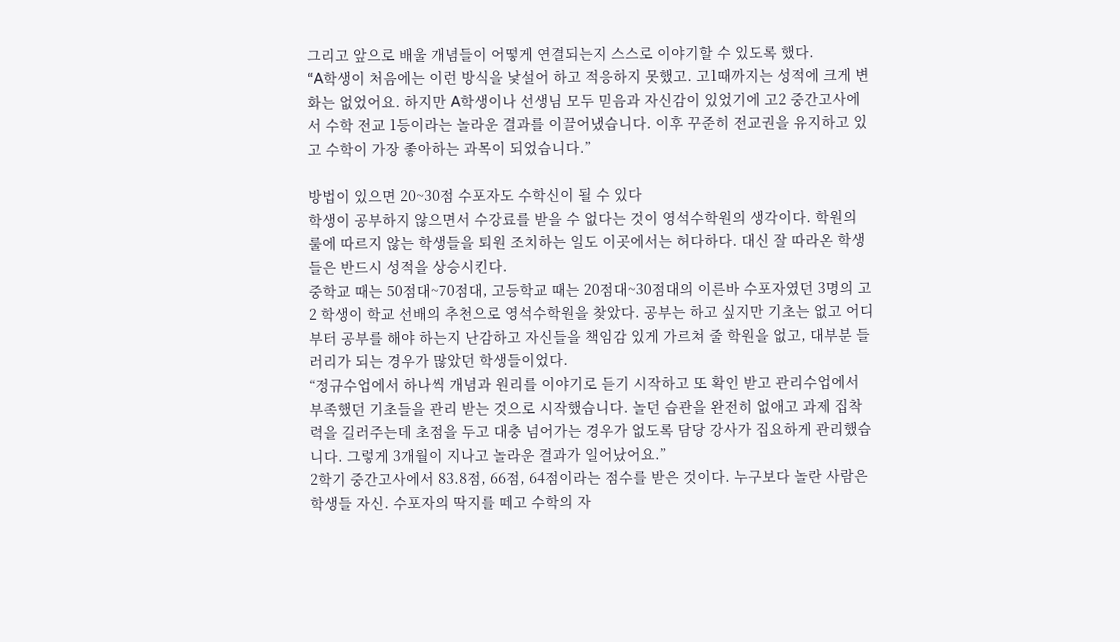그리고 앞으로 배울 개념들이 어떻게 연결되는지 스스로 이야기할 수 있도록 했다.
“A학생이 처음에는 이런 방식을 낯설어 하고 적응하지 못했고. 고1때까지는 성적에 크게 변화는 없었어요. 하지만 A학생이나 선생님 모두 믿음과 자신감이 있었기에 고2 중간고사에서 수학 전교 1등이라는 놀라운 결과를 이끌어냈습니다. 이후 꾸준히 전교권을 유지하고 있고 수학이 가장 좋아하는 과목이 되었습니다.”

방법이 있으면 20~30점 수포자도 수학신이 될 수 있다
학생이 공부하지 않으면서 수강료를 받을 수 없다는 것이 영석수학원의 생각이다. 학원의 룰에 따르지 않는 학생들을 퇴원 조치하는 일도 이곳에서는 허다하다. 대신 잘 따라온 학생들은 반드시 성적을 상승시킨다.
중학교 때는 50점대~70점대, 고등학교 때는 20점대~30점대의 이른바 수포자였던 3명의 고2 학생이 학교 선배의 추천으로 영석수학원을 찾았다. 공부는 하고 싶지만 기초는 없고 어디부터 공부를 해야 하는지 난감하고 자신들을 책임감 있게 가르쳐 줄 학원을 없고, 대부분 들러리가 되는 경우가 많았던 학생들이었다.
“정규수업에서 하나씩 개념과 원리를 이야기로 듣기 시작하고 또 확인 받고 관리수업에서 부족했던 기초들을 관리 받는 것으로 시작했습니다. 놀던 습관을 완전히 없애고 과제 집착력을 길러주는데 초점을 두고 대충 넘어가는 경우가 없도록 담당 강사가 집요하게 관리했습니다. 그렇게 3개월이 지나고 놀라운 결과가 일어났어요.”
2학기 중간고사에서 83.8점, 66점, 64점이라는 점수를 받은 것이다. 누구보다 놀란 사람은 학생들 자신. 수포자의 딱지를 떼고 수학의 자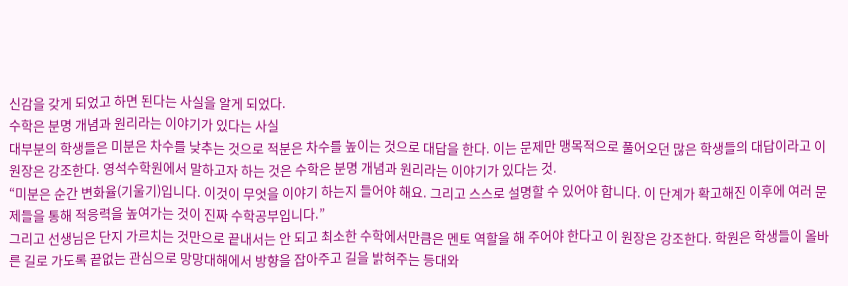신감을 갖게 되었고 하면 된다는 사실을 알게 되었다.
수학은 분명 개념과 원리라는 이야기가 있다는 사실
대부분의 학생들은 미분은 차수를 낮추는 것으로 적분은 차수를 높이는 것으로 대답을 한다. 이는 문제만 맹목적으로 풀어오던 많은 학생들의 대답이라고 이 원장은 강조한다. 영석수학원에서 말하고자 하는 것은 수학은 분명 개념과 원리라는 이야기가 있다는 것.
“미분은 순간 변화율(기울기)입니다. 이것이 무엇을 이야기 하는지 들어야 해요. 그리고 스스로 설명할 수 있어야 합니다. 이 단계가 확고해진 이후에 여러 문제들을 통해 적응력을 높여가는 것이 진짜 수학공부입니다.”
그리고 선생님은 단지 가르치는 것만으로 끝내서는 안 되고 최소한 수학에서만큼은 멘토 역할을 해 주어야 한다고 이 원장은 강조한다. 학원은 학생들이 올바른 길로 가도록 끝없는 관심으로 망망대해에서 방향을 잡아주고 길을 밝혀주는 등대와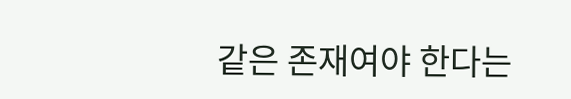같은 존재여야 한다는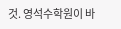것. 영석수학원이 바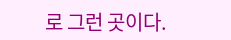로 그런 곳이다.